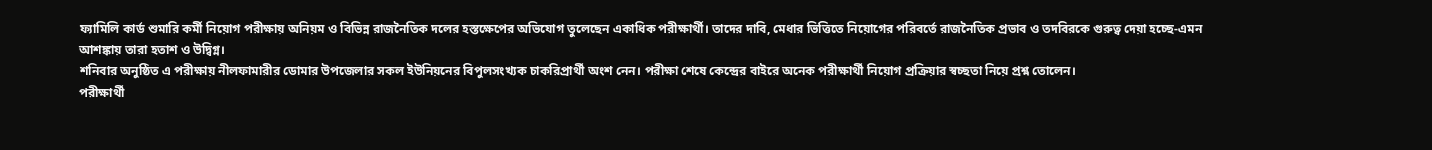ফ্যামিলি কার্ড শুমারি কর্মী নিয়োগ পরীক্ষায় অনিয়ম ও বিভিন্ন রাজনৈতিক দলের হস্তক্ষেপের অভিযোগ তুলেছেন একাধিক পরীক্ষার্থী। তাদের দাবি, মেধার ভিত্তিতে নিয়োগের পরিবর্তে রাজনৈতিক প্রভাব ও তদবিরকে গুরুত্ব দেয়া হচ্ছে-এমন আশঙ্কায় তারা হতাশ ও উদ্বিগ্ন।
শনিবার অনুষ্ঠিত এ পরীক্ষায় নীলফামারীর ডোমার উপজেলার সকল ইউনিয়নের বিপুলসংখ্যক চাকরিপ্রার্থী অংশ নেন। পরীক্ষা শেষে কেন্দ্রের বাইরে অনেক পরীক্ষার্থী নিয়োগ প্রক্রিয়ার স্বচ্ছতা নিয়ে প্রশ্ন তোলেন।
পরীক্ষার্থী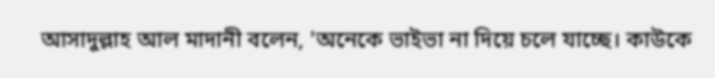আসাদুল্লাহ আল মাদানী বলেন, 'অনেকে ভাইভা না দিয়ে চলে যাচ্ছে। কাউকে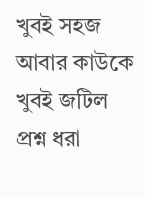খুবই সহজ আবার কাউকে খুবই জটিল প্রশ্ন ধরা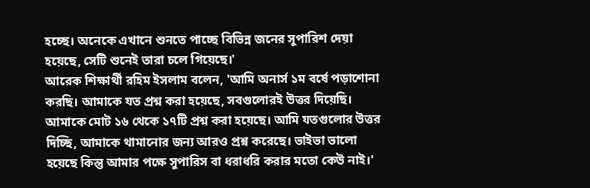হচ্ছে। অনেকে এখানে শুনতে পাচ্ছে বিভিন্ন জনের সুপারিশ দেয়া হয়েছে, সেটি শুনেই তারা চলে গিয়েছে।'
আরেক শিক্ষার্থী রহিম ইসলাম বলেন, 'আমি অনার্স ১ম বর্ষে পড়াশোনা করছি। আমাকে যত প্রশ্ন করা হয়েছে, সবগুলোরই উত্তর দিয়েছি। আমাকে মোট ১৬ থেকে ১৭টি প্রশ্ন করা হয়েছে। আমি যতগুলোর উত্তর দিচ্ছি, আমাকে থামানোর জন্য আরও প্রশ্ন করেছে। ভাইভা ভালো হয়েছে কিন্তু আমার পক্ষে সুপারিস বা ধরাধরি করার মতো কেউ নাই।'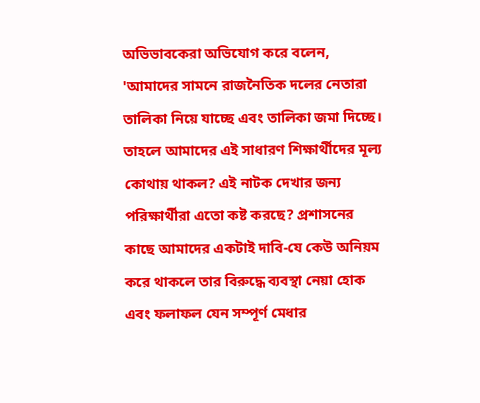অভিভাবকেরা অভিযোগ করে বলেন, 'আমাদের সামনে রাজনৈতিক দলের নেতারা তালিকা নিয়ে যাচ্ছে এবং তালিকা জমা দিচ্ছে। তাহলে আমাদের এই সাধারণ শিক্ষার্থীদের মূল্য কোথায় থাকল? এই নাটক দেখার জন্য পরিক্ষার্থীরা এতো কষ্ট করছে? প্রশাসনের কাছে আমাদের একটাই দাবি-যে কেউ অনিয়ম করে থাকলে তার বিরুদ্ধে ব্যবস্থা নেয়া হোক এবং ফলাফল যেন সম্পূর্ণ মেধার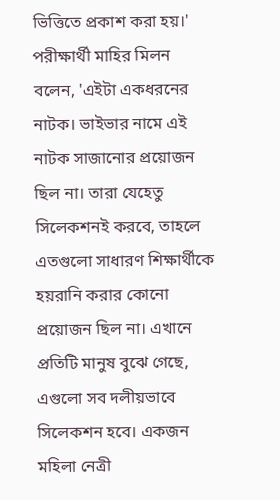ভিত্তিতে প্রকাশ করা হয়।'
পরীক্ষার্থী মাহির মিলন বলেন, 'এইটা একধরনের নাটক। ভাইভার নামে এই নাটক সাজানোর প্রয়োজন ছিল না। তারা যেহেতু সিলেকশনই করবে, তাহলে এতগুলো সাধারণ শিক্ষার্থীকে হয়রানি করার কোনো প্রয়োজন ছিল না। এখানে প্রতিটি মানুষ বুঝে গেছে, এগুলো সব দলীয়ভাবে সিলেকশন হবে। একজন মহিলা নেত্রী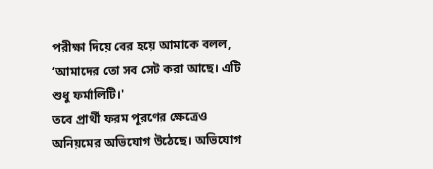পরীক্ষা দিয়ে বের হয়ে আমাকে বলল, ‘আমাদের তো সব সেট করা আছে। এটি শুধু ফর্মালিটি।'
তবে প্রার্থী ফরম পূরণের ক্ষেত্রেও অনিয়মের অভিযোগ উঠেছে। অভিযোগ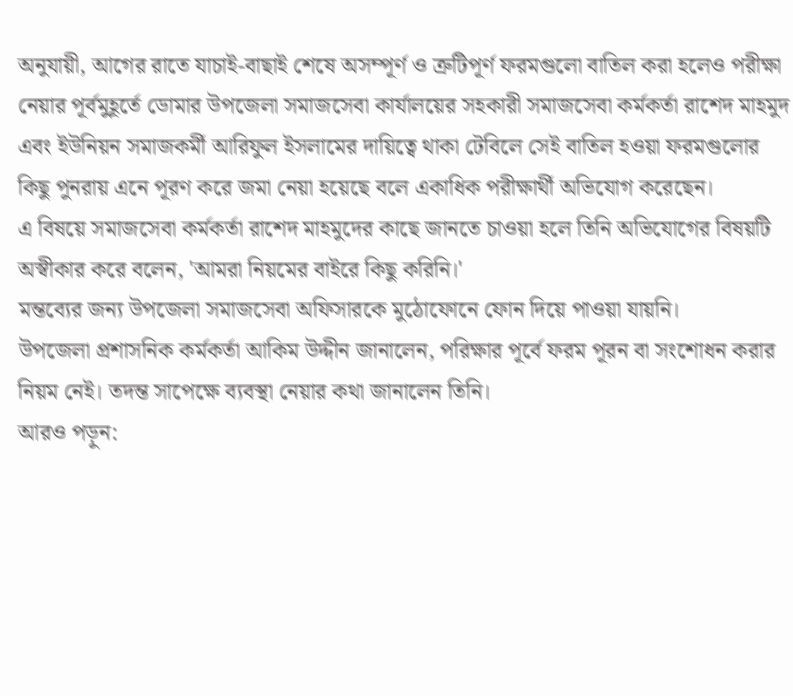অনুযায়ী, আগের রাতে যাচাই-বাছাই শেষে অসম্পূর্ণ ও ত্রুটিপূর্ণ ফরমগুলো বাতিল করা হলেও পরীক্ষা নেয়ার পূর্বমুহূর্তে ডোমার উপজেলা সমাজসেবা কার্যালয়ের সহকারী সমাজসেবা কর্মকর্তা রাশেদ মাহমুদ এবং ইউনিয়ন সমাজকর্মী আরিফুল ইসলামের দায়িত্বে থাকা টেবিলে সেই বাতিল হওয়া ফরমগুলোর কিছু পুনরায় এনে পূরণ করে জমা নেয়া হয়েছে বলে একাধিক পরীক্ষার্থী অভিযোগ করেছেন।
এ বিষয়ে সমাজসেবা কর্মকর্তা রাশেদ মাহমুদের কাছে জানতে চাওয়া হলে তিনি অভিযোগের বিষয়টি অস্বীকার করে বলেন, 'আমরা নিয়মের বাইরে কিছু করিনি।'
মন্তব্যের জন্য উপজেলা সমাজসেবা অফিসারকে মুঠোফোনে ফোন দিয়ে পাওয়া যায়নি।
উপজেলা প্রশাসনিক কর্মকর্তা আকিম উদ্দীন জানালেন, পরিক্ষার পূর্বে ফরম পূরন বা সংশোধন করার নিয়ম নেই। তদন্ত সাপেক্ষে ব্যবস্থা নেয়ার কথা জানালেন তিনি।
আরও পড়ুন: